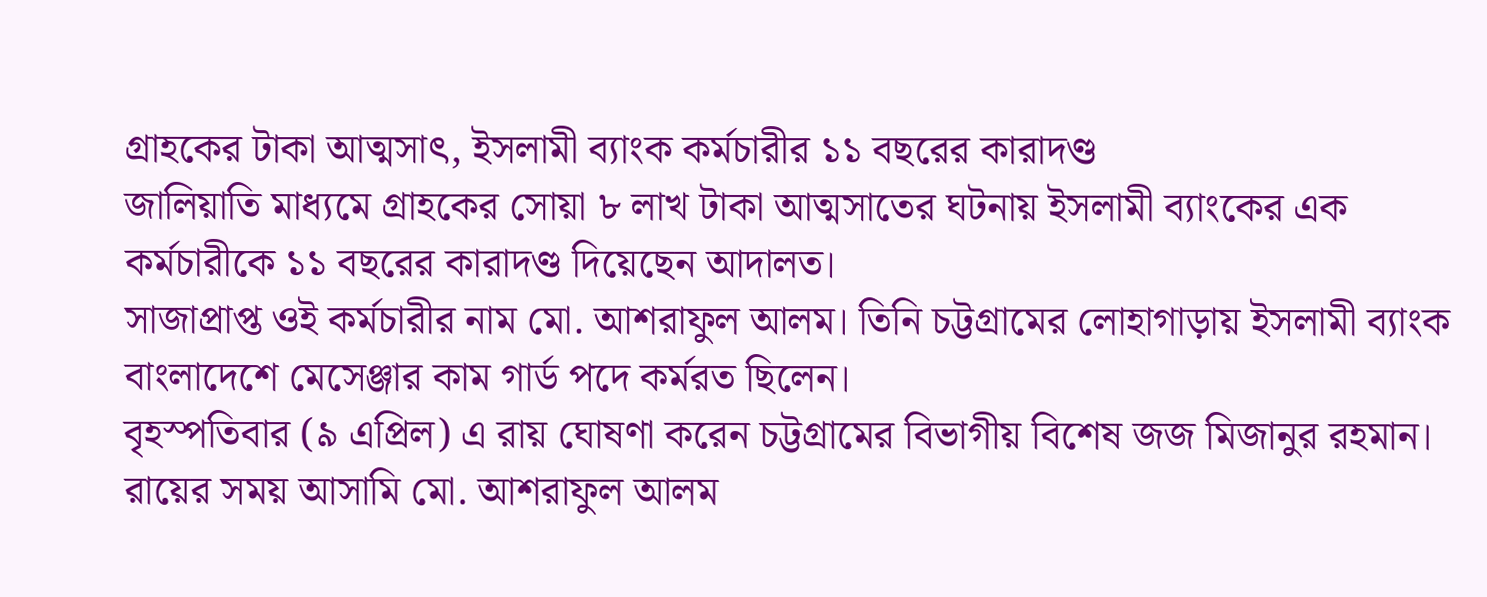গ্রাহকের টাকা আত্মসাৎ, ইসলামী ব্যাংক কর্মচারীর ১১ বছরের কারাদণ্ড
জালিয়াতি মাধ্যমে গ্রাহকের সোয়া ৮ লাখ টাকা আত্মসাতের ঘটনায় ইসলামী ব্যাংকের এক কর্মচারীকে ১১ বছরের কারাদণ্ড দিয়েছেন আদালত।
সাজাপ্রাপ্ত ওই কর্মচারীর নাম মো. আশরাফুল আলম। তিনি চট্টগ্রামের লোহাগাড়ায় ইসলামী ব্যাংক বাংলাদেশে মেসেঞ্জার কাম গার্ড পদে কর্মরত ছিলেন।
বৃহস্পতিবার (৯ এপ্রিল) এ রায় ঘোষণা করেন চট্টগ্রামের বিভাগীয় বিশেষ জজ মিজানুর রহমান। রায়ের সময় আসামি মো. আশরাফুল আলম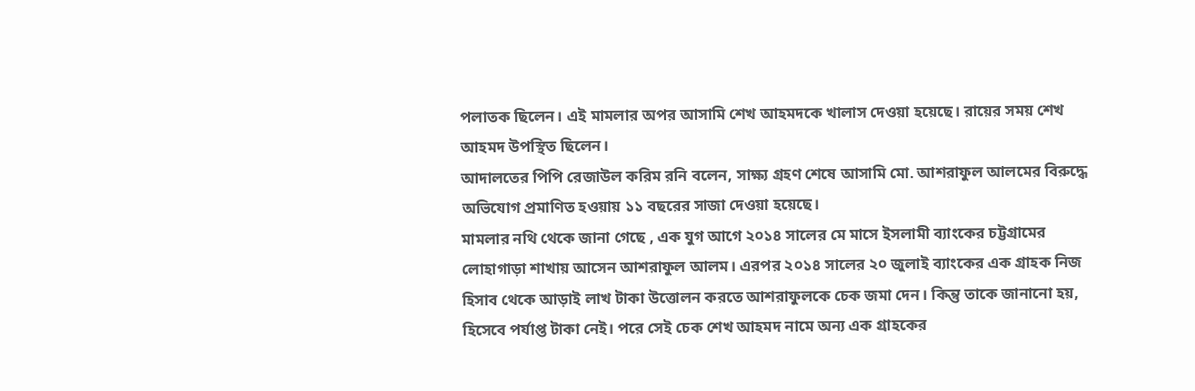পলাতক ছিলেন। এই মামলার অপর আসামি শেখ আহমদকে খালাস দেওয়া হয়েছে। রায়ের সময় শেখ আহমদ উপস্থিত ছিলেন।
আদালতের পিপি রেজাউল করিম রনি বলেন, সাক্ষ্য গ্রহণ শেষে আসামি মো. আশরাফুল আলমের বিরুদ্ধে অভিযোগ প্রমাণিত হওয়ায় ১১ বছরের সাজা দেওয়া হয়েছে।
মামলার নথি থেকে জানা গেছে , এক যুগ আগে ২০১৪ সালের মে মাসে ইসলামী ব্যাংকের চট্টগ্রামের লোহাগাড়া শাখায় আসেন আশরাফুল আলম। এরপর ২০১৪ সালের ২০ জুলাই ব্যাংকের এক গ্রাহক নিজ হিসাব থেকে আড়াই লাখ টাকা উত্তোলন করতে আশরাফুলকে চেক জমা দেন। কিন্তু তাকে জানানো হয়, হিসেবে পর্যাপ্ত টাকা নেই। পরে সেই চেক শেখ আহমদ নামে অন্য এক গ্রাহকের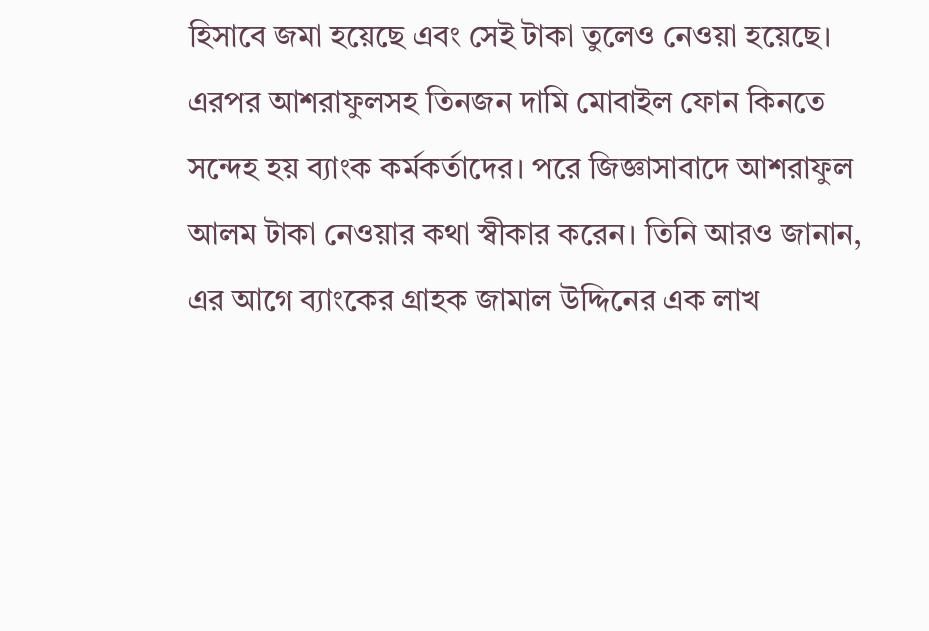হিসাবে জমা হয়েছে এবং সেই টাকা তুলেও নেওয়া হয়েছে।
এরপর আশরাফুলসহ তিনজন দামি মোবাইল ফোন কিনতে সন্দেহ হয় ব্যাংক কর্মকর্তাদের। পরে জিজ্ঞাসাবাদে আশরাফুল আলম টাকা নেওয়ার কথা স্বীকার করেন। তিনি আরও জানান, এর আগে ব্যাংকের গ্রাহক জামাল উদ্দিনের এক লাখ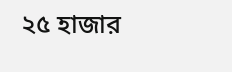২৫ হাজার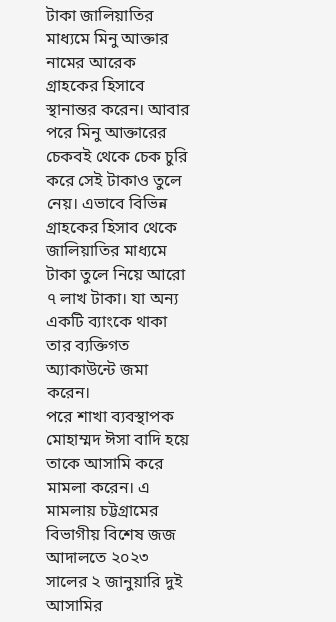টাকা জালিয়াতির মাধ্যমে মিনু আক্তার নামের আরেক গ্রাহকের হিসাবে স্থানান্তর করেন। আবার পরে মিনু আক্তারের চেকবই থেকে চেক চুরি করে সেই টাকাও তুলে নেয়। এভাবে বিভিন্ন গ্রাহকের হিসাব থেকে জালিয়াতির মাধ্যমে টাকা তুলে নিয়ে আরো ৭ লাখ টাকা। যা অন্য একটি ব্যাংকে থাকা তার ব্যক্তিগত অ্যাকাউন্টে জমা করেন।
পরে শাখা ব্যবস্থাপক মোহাম্মদ ঈসা বাদি হয়ে তাকে আসামি করে মামলা করেন। এ মামলায় চট্টগ্রামের বিভাগীয় বিশেষ জজ আদালতে ২০২৩ সালের ২ জানুয়ারি দুই আসামির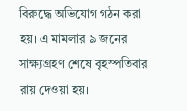বিরুদ্ধে অভিযোগ গঠন করা হয়। এ মামলার ৯ জনের সাক্ষ্যগ্রহণ শেষে বৃহস্পতিবার রায় দেওয়া হয়।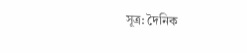সূত্র: দৈনিক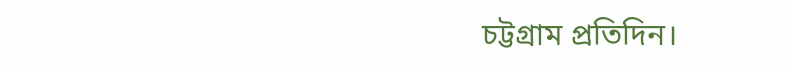চট্টগ্রাম প্রতিদিন।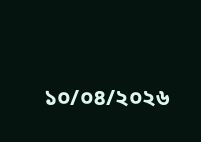১০/০৪/২০২৬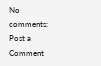No comments:
Post a Comment